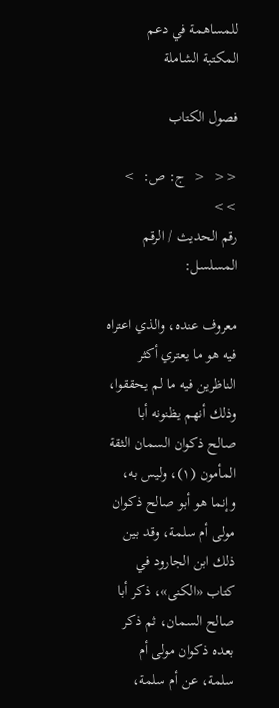للمساهمة في دعم المكتبة الشاملة

فصول الكتاب

<<  <  ج: ص:  >  >>
رقم الحديث / الرقم المسلسل:

معروف عنده، والذي اعتراه فيه هو ما يعتري أكثر الناظرين فيه ما لم يحققوا، وذلك أنهم يظنونه أبا صالح ذكوان السمان الثقة المأمون (١)، وليس به، وإنما هو أبو صالح ذكوان مولى أم سلمة، وقد بين ذلك ابن الجارود في كتاب «الكنى»، ذكر أبا صالح السمان، ثم ذكر بعده ذكوان مولى أم سلمة، عن أم سلمة،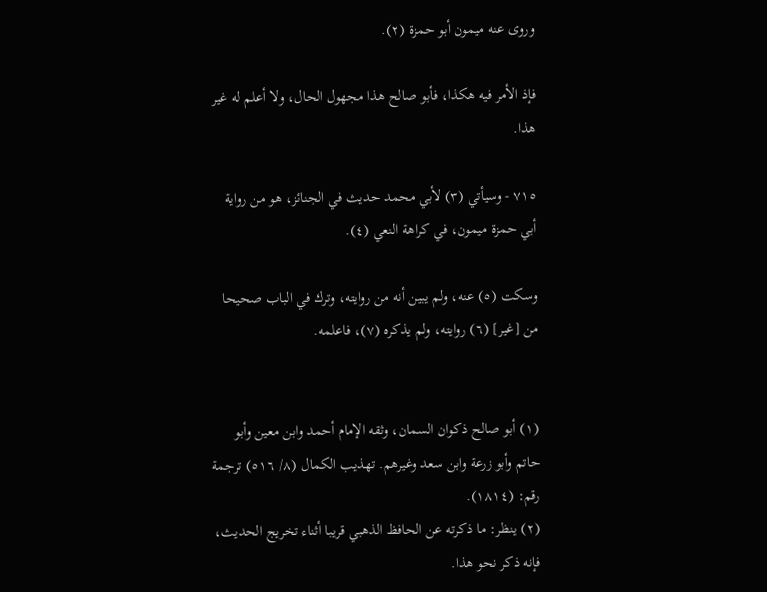وروى عنه ميمون أبو حمزة (٢).

فإذ الأمر فيه هكذا، فأبو صالح هذا مجهول الحال، ولا أعلم له غير هذا.

٧١٥ - وسيأتي (٣) لأبي محمد حديث في الجنائز، هو من رواية أبي حمزة ميمون، في كراهة النعي (٤).

وسكت (٥) عنه، ولم يبين أنه من روايته، وترك في الباب صحيحا من [غير] (٦) روايته، ولم يذكره (٧)، فاعلمه.


(١) أبو صالح ذكوان السمان، وثقه الإمام أحمد وابن معين وأبو حاتم وأبو زرعة وابن سعد وغيرهم. تهذيب الكمال (٨/ ٥١٦) ترجمة رقم: (١٨١٤).
(٢) ينظر: ما ذكرته عن الحافظ الذهبي قريبا أثناء تخريج الحديث، فإنه ذكر نحو هذا.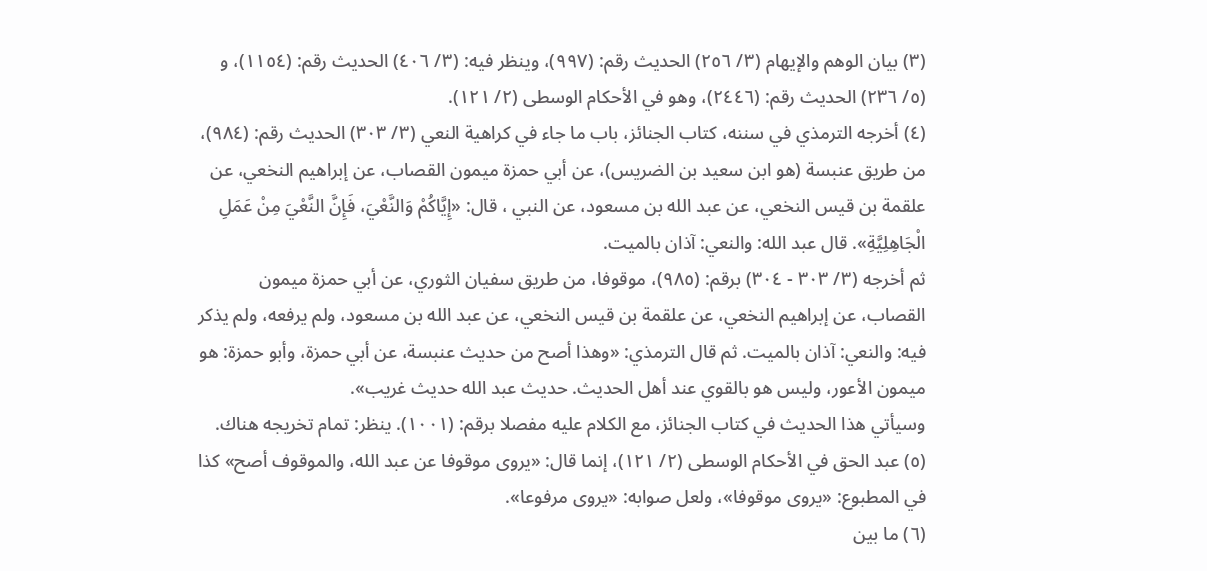(٣) بيان الوهم والإيهام (٣/ ٢٥٦) الحديث رقم: (٩٩٧)، وينظر فيه: (٣/ ٤٠٦) الحديث رقم: (١١٥٤)، و (٥/ ٢٣٦) الحديث رقم: (٢٤٤٦)، وهو في الأحكام الوسطى (٢/ ١٢١).
(٤) أخرجه الترمذي في سننه، كتاب الجنائز، باب ما جاء في كراهية النعي (٣/ ٣٠٣) الحديث رقم: (٩٨٤)، من طريق عنبسة (هو ابن سعيد بن الضريس)، عن أبي حمزة ميمون القصاب، عن إبراهيم النخعي، عن علقمة بن قيس النخعي، عن عبد الله بن مسعود، عن النبي ، قال: «إِيَّاكُمْ وَالنَّعْيَ، فَإِنَّ النَّعْيَ مِنْ عَمَلِ الْجَاهِلِيَّةِ». قال عبد الله: والنعي: آذان بالميت.
ثم أخرجه (٣/ ٣٠٣ - ٣٠٤) برقم: (٩٨٥)، موقوفا، من طريق سفيان الثوري، عن أبي حمزة ميمون القصاب، عن إبراهيم النخعي، عن علقمة بن قيس النخعي، عن عبد الله بن مسعود، ولم يرفعه، ولم يذكر فيه: والنعي: آذان بالميت. ثم قال الترمذي: «وهذا أصح من حديث عنبسة، عن أبي حمزة، وأبو حمزة: هو ميمون الأعور، وليس هو بالقوي عند أهل الحديث. حديث عبد الله حديث غريب».
وسيأتي هذا الحديث في كتاب الجنائز، مع الكلام عليه مفصلا برقم: (١٠٠١). ينظر: تمام تخريجه هناك.
(٥) عبد الحق في الأحكام الوسطى (٢/ ١٢١)، إنما قال: «يروى موقوفا عن عبد الله، والموقوف أصح» كذا في المطبوع: «يروى موقوفا»، ولعل صوابه: «يروى مرفوعا».
(٦) ما بين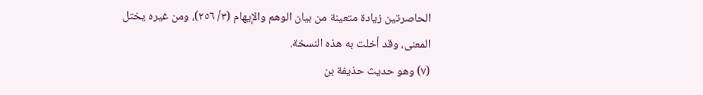الحاصرتين زيادة متعينة من بيان الوهم والإيهام (٣/ ٢٥٦)، ومن غيره يختل المعنى، وقد أخلت به هذه النسخة.
(٧) وهو حديث حذيفة بن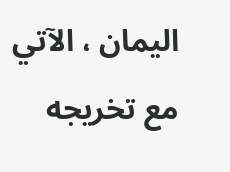اليمان ، الآتي مع تخريجه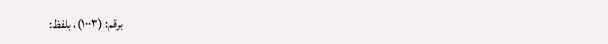برقم: (١٠٠٣)، بلفظ: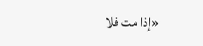«إذا مت فلا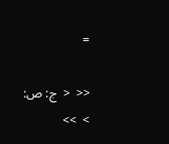=

<<  <  ج: ص:  >  >>